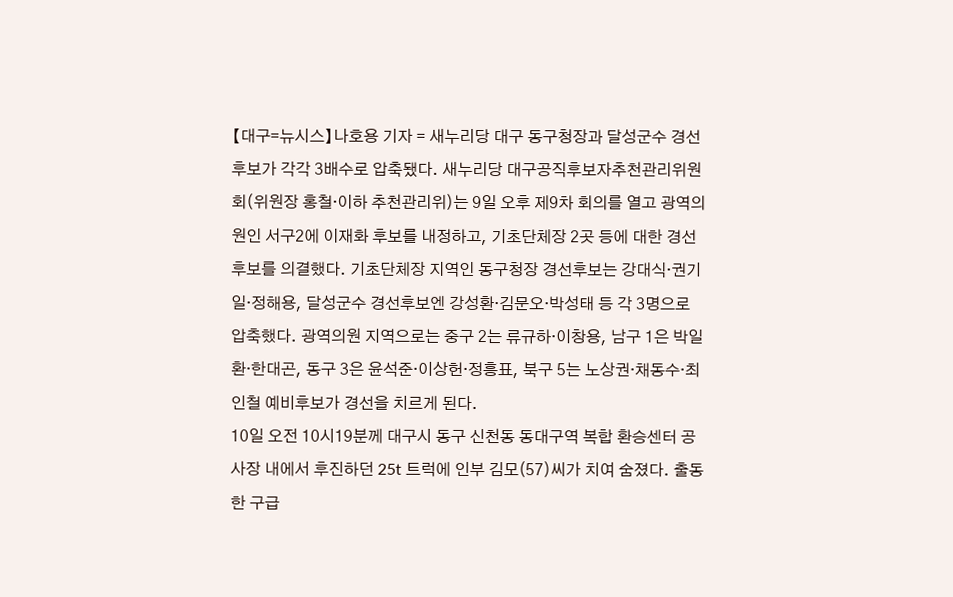【대구=뉴시스】나호용 기자 = 새누리당 대구 동구청장과 달성군수 경선후보가 각각 3배수로 압축됐다. 새누리당 대구공직후보자추천관리위원회(위원장 홍철·이하 추천관리위)는 9일 오후 제9차 회의를 열고 광역의원인 서구2에 이재화 후보를 내정하고, 기초단체장 2곳 등에 대한 경선후보를 의결했다. 기초단체장 지역인 동구청장 경선후보는 강대식·권기일·정해용, 달성군수 경선후보엔 강성환·김문오·박성태 등 각 3명으로 압축했다. 광역의원 지역으로는 중구 2는 류규하·이창용, 남구 1은 박일환·한대곤, 동구 3은 윤석준·이상헌·정흥표, 북구 5는 노상권·채동수·최인철 예비후보가 경선을 치르게 된다.
10일 오전 10시19분께 대구시 동구 신천동 동대구역 복합 환승센터 공사장 내에서 후진하던 25t 트럭에 인부 김모(57)씨가 치여 숨졌다. 출동한 구급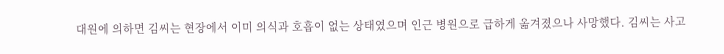대원에 의하면 김씨는 현장에서 이미 의식과 호흡이 없는 상태였으며 인근 병원으로 급하게 옮겨졌으나 사망했다. 김씨는 사고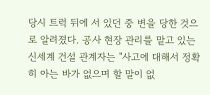당시 트럭 뒤에 서 있던 중 변을 당한 것으로 알려졌다. 공사 현장 관리를 맡고 있는 신세계 건설 관계자는 "사고에 대해서 정확히 아는 바가 없으며 할 말이 없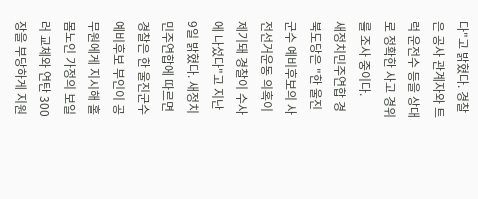다"고 밝혔다. 경찰은 공사 관계자와 트럭 운전수 등을 상대로 정확한 사고 경위를 조사 중이다.
새정치민주연합 경북도당은 "한 울진군수 예비후보의 사전선거운동 의혹이 제기돼 경찰이 수사에 나섰다"고 지난 9일 밝혔다. 새정치민주연합에 따르면 경찰은 한 울진군수 예비후보 부인이 공무원에게 지시해 홀몸노인 가정의 보일러 교체와 연탄 300장을 부당하게 지원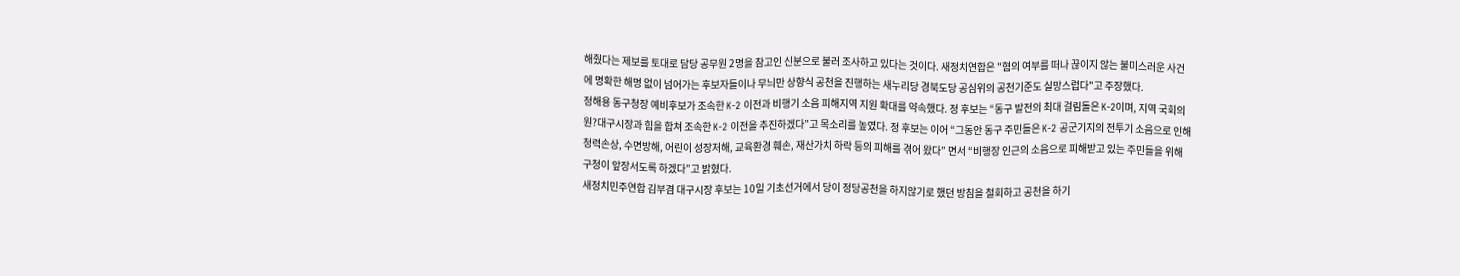해줬다는 제보를 토대로 담당 공무원 2명을 참고인 신분으로 불러 조사하고 있다는 것이다. 새정치연합은 "혐의 여부를 떠나 끊이지 않는 불미스러운 사건에 명확한 해명 없이 넘어가는 후보자들이나 무늬만 상향식 공천을 진행하는 새누리당 경북도당 공심위의 공천기준도 실망스럽다"고 주장했다.
정해용 동구청장 예비후보가 조속한 K-2 이전과 비행기 소음 피해지역 지원 확대를 약속했다. 정 후보는 “동구 발전의 최대 걸림돌은 K-2이며, 지역 국회의원?대구시장과 힘을 합쳐 조속한 K-2 이전을 추진하겠다”고 목소리를 높였다. 정 후보는 이어 “그동안 동구 주민들은 K-2 공군기지의 전투기 소음으로 인해 청력손상, 수면방해, 어린이 성장저해, 교육환경 훼손, 재산가치 하락 등의 피해를 겪어 왔다” 면서 “비행장 인근의 소음으로 피해받고 있는 주민들을 위해 구청이 앞장서도록 하겠다”고 밝혔다.
새정치민주연합 김부겸 대구시장 후보는 10일 기초선거에서 당이 정당공천을 하지않기로 했던 방침을 철회하고 공천을 하기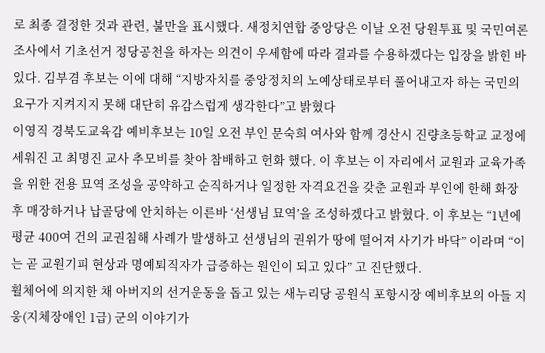로 최종 결정한 것과 관련, 불만을 표시했다. 새정치연합 중앙당은 이날 오전 당원투표 및 국민여론조사에서 기초선거 정당공천을 하자는 의견이 우세함에 따라 결과를 수용하겠다는 입장을 밝힌 바 있다. 김부겸 후보는 이에 대해 “지방자치를 중앙정치의 노예상태로부터 풀어내고자 하는 국민의 요구가 지켜지지 못해 대단히 유감스럽게 생각한다”고 밝혔다
이영직 경북도교육감 예비후보는 10일 오전 부인 문숙희 여사와 함께 경산시 진량초등학교 교정에 세워진 고 최명진 교사 추모비를 찾아 참배하고 헌화 했다. 이 후보는 이 자리에서 교원과 교육가족을 위한 전용 묘역 조성을 공약하고 순직하거나 일정한 자격요건을 갖춘 교원과 부인에 한해 화장 후 매장하거나 납골당에 안치하는 이른바 ‘선생님 묘역’을 조성하겠다고 밝혔다. 이 후보는 “1년에 평균 400여 건의 교권침해 사례가 발생하고 선생님의 권위가 땅에 떨어져 사기가 바닥” 이라며 “이는 곧 교원기피 현상과 명예퇴직자가 급증하는 원인이 되고 있다” 고 진단했다.
휠체어에 의지한 채 아버지의 선거운동을 돕고 있는 새누리당 공원식 포항시장 예비후보의 아들 지웅(지체장애인 1급) 군의 이야기가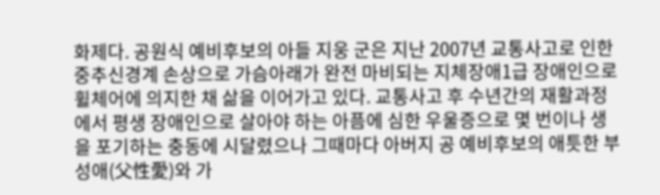화제다. 공원식 예비후보의 아들 지웅 군은 지난 2007년 교통사고로 인한 중추신경계 손상으로 가슴아래가 완전 마비되는 지체장애1급 장애인으로 휠체어에 의지한 채 삶을 이어가고 있다. 교통사고 후 수년간의 재활과정에서 평생 장애인으로 살아야 하는 아픔에 심한 우울증으로 몇 번이나 생을 포기하는 충동에 시달렸으나 그때마다 아버지 공 예비후보의 애틋한 부성애(父性愛)와 가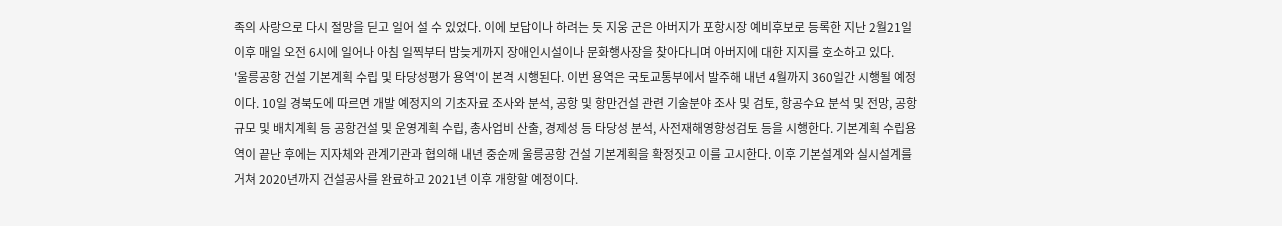족의 사랑으로 다시 절망을 딛고 일어 설 수 있었다. 이에 보답이나 하려는 듯 지웅 군은 아버지가 포항시장 예비후보로 등록한 지난 2월21일 이후 매일 오전 6시에 일어나 아침 일찍부터 밤늦게까지 장애인시설이나 문화행사장을 찾아다니며 아버지에 대한 지지를 호소하고 있다.
'울릉공항 건설 기본계획 수립 및 타당성평가 용역'이 본격 시행된다. 이번 용역은 국토교통부에서 발주해 내년 4월까지 360일간 시행될 예정이다. 10일 경북도에 따르면 개발 예정지의 기초자료 조사와 분석, 공항 및 항만건설 관련 기술분야 조사 및 검토, 항공수요 분석 및 전망, 공항규모 및 배치계획 등 공항건설 및 운영계획 수립, 총사업비 산출, 경제성 등 타당성 분석, 사전재해영향성검토 등을 시행한다. 기본계획 수립용역이 끝난 후에는 지자체와 관계기관과 협의해 내년 중순께 울릉공항 건설 기본계획을 확정짓고 이를 고시한다. 이후 기본설계와 실시설계를 거쳐 2020년까지 건설공사를 완료하고 2021년 이후 개항할 예정이다.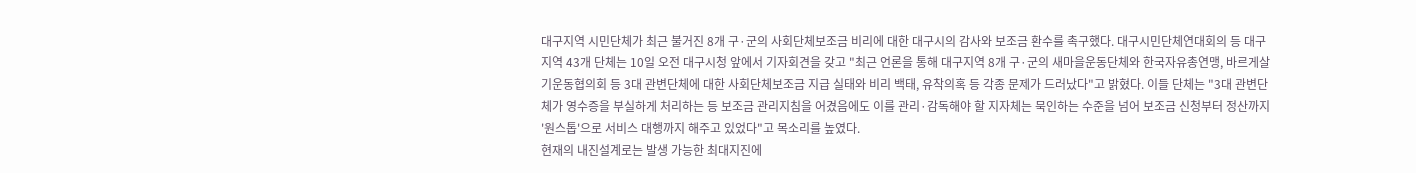대구지역 시민단체가 최근 불거진 8개 구·군의 사회단체보조금 비리에 대한 대구시의 감사와 보조금 환수를 촉구했다. 대구시민단체연대회의 등 대구지역 43개 단체는 10일 오전 대구시청 앞에서 기자회견을 갖고 "최근 언론을 통해 대구지역 8개 구·군의 새마을운동단체와 한국자유총연맹, 바르게살기운동협의회 등 3대 관변단체에 대한 사회단체보조금 지급 실태와 비리 백태, 유착의혹 등 각종 문제가 드러났다"고 밝혔다. 이들 단체는 "3대 관변단체가 영수증을 부실하게 처리하는 등 보조금 관리지침을 어겼음에도 이를 관리·감독해야 할 지자체는 묵인하는 수준을 넘어 보조금 신청부터 정산까지 '원스톱'으로 서비스 대행까지 해주고 있었다"고 목소리를 높였다.
현재의 내진설계로는 발생 가능한 최대지진에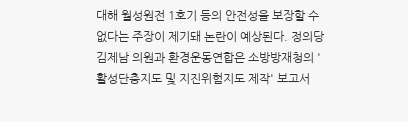대해 월성원전 1호기 등의 안전성을 보장할 수 없다는 주장이 제기돼 논란이 예상된다. 정의당 김제남 의원과 환경운동연합은 소방방재청의 '활성단층지도 및 지진위험지도 제작' 보고서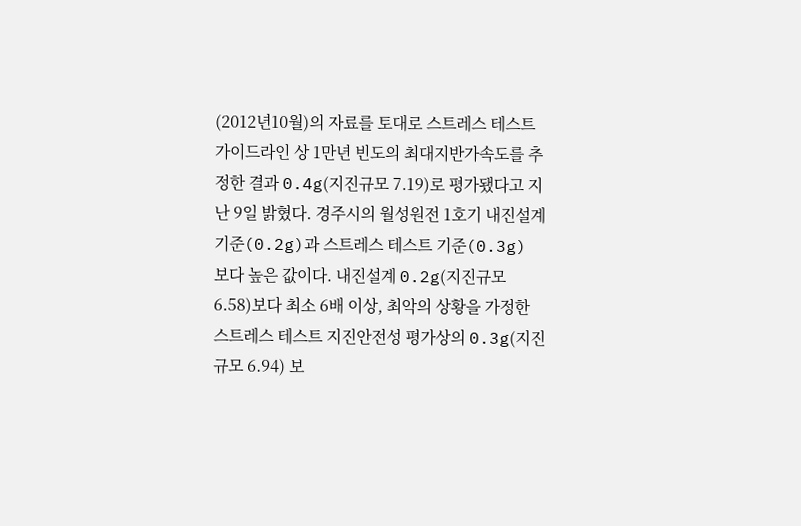(2012년10월)의 자료를 토대로 스트레스 테스트 가이드라인 상 1만년 빈도의 최대지반가속도를 추정한 결과 0.4g(지진규모 7.19)로 평가됐다고 지난 9일 밝혔다. 경주시의 월성원전 1호기 내진설계 기준(0.2g)과 스트레스 테스트 기준(0.3g) 보다 높은 값이다. 내진설계 0.2g(지진규모 6.58)보다 최소 6배 이상, 최악의 상황을 가정한 스트레스 테스트 지진안전성 평가상의 0.3g(지진규모 6.94) 보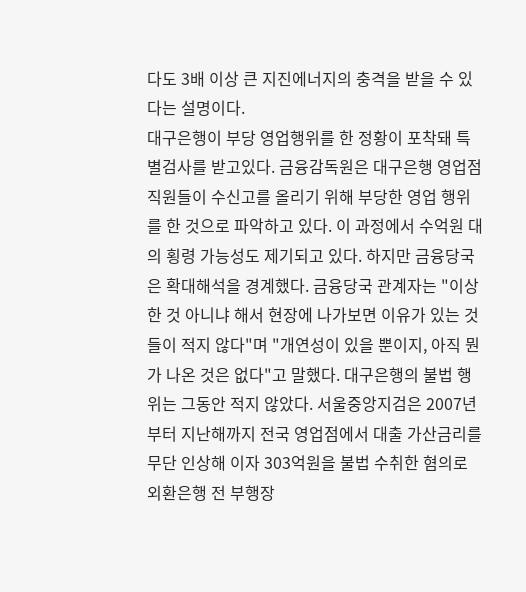다도 3배 이상 큰 지진에너지의 충격을 받을 수 있다는 설명이다.
대구은행이 부당 영업행위를 한 정황이 포착돼 특별검사를 받고있다. 금융감독원은 대구은행 영업점 직원들이 수신고를 올리기 위해 부당한 영업 행위를 한 것으로 파악하고 있다. 이 과정에서 수억원 대의 횡령 가능성도 제기되고 있다. 하지만 금융당국은 확대해석을 경계했다. 금융당국 관계자는 "이상한 것 아니냐 해서 현장에 나가보면 이유가 있는 것들이 적지 않다"며 "개연성이 있을 뿐이지, 아직 뭔가 나온 것은 없다"고 말했다. 대구은행의 불법 행위는 그동안 적지 않았다. 서울중앙지검은 2007년부터 지난해까지 전국 영업점에서 대출 가산금리를 무단 인상해 이자 303억원을 불법 수취한 혐의로 외환은행 전 부행장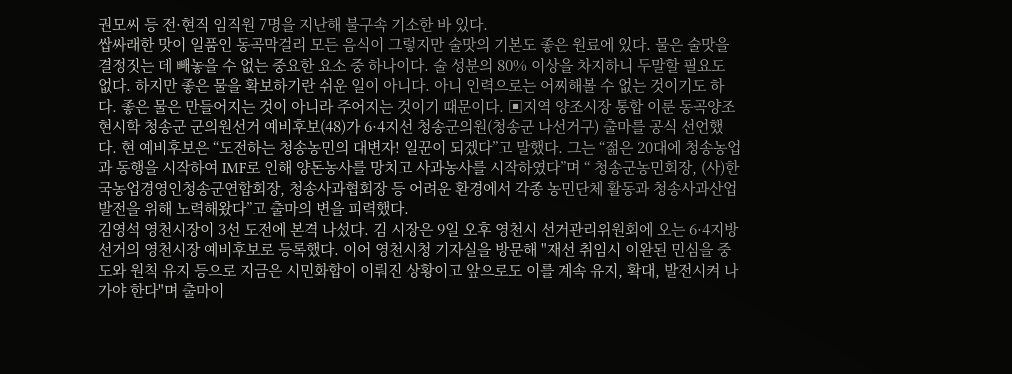권모씨 등 전·현직 임직원 7명을 지난해 불구속 기소한 바 있다.
쌉싸래한 맛이 일품인 동곡막걸리 모든 음식이 그렇지만 술맛의 기본도 좋은 원료에 있다. 물은 술맛을 결정짓는 데 빼놓을 수 없는 중요한 요소 중 하나이다. 술 성분의 80% 이상을 차지하니 두말할 필요도 없다. 하지만 좋은 물을 확보하기란 쉬운 일이 아니다. 아니 인력으로는 어찌해볼 수 없는 것이기도 하다. 좋은 물은 만들어지는 것이 아니라 주어지는 것이기 때문이다. ▣지역 양조시장 통합 이룬 동곡양조
현시학 청송군 군의원선거 예비후보(48)가 6·4지선 청송군의원(청송군 나선거구) 출마를 공식 선언했다. 현 예비후보은 “도전하는 청송농민의 대변자! 일꾼이 되겠다”고 말했다. 그는 “젊은 20대에 청송농업과 동행을 시작하여 IMF로 인해 양돈농사를 망치고 사과농사를 시작하였다”며 “ 청송군농민회장, (사)한국농업경영인청송군연합회장, 청송사과협회장 등 어려운 환경에서 각종 농민단체 활동과 청송사과산업 발전을 위해 노력해왔다”고 출마의 변을 피력했다.
김영석 영천시장이 3선 도전에 본격 나섰다. 김 시장은 9일 오후 영천시 선거관리위원회에 오는 6·4지방선거의 영천시장 예비후보로 등록했다. 이어 영천시청 기자실을 방문해 "재선 취임시 이완된 민심을 중도와 원칙 유지 등으로 지금은 시민화합이 이뤄진 상황이고 앞으로도 이를 계속 유지, 확대, 발전시켜 나가야 한다"며 출마이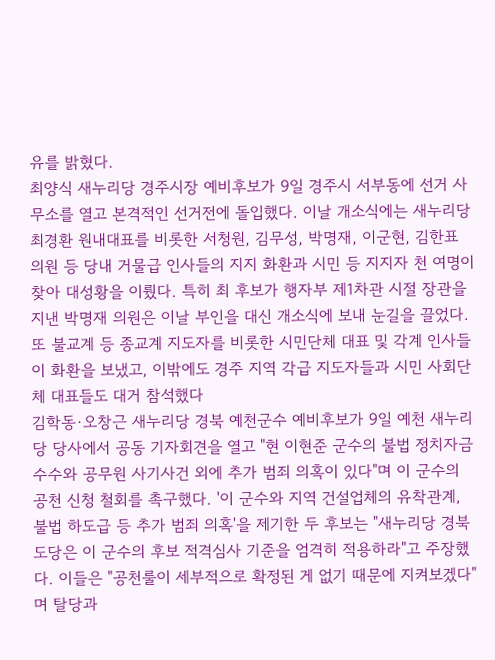유를 밝혔다.
최양식 새누리당 경주시장 예비후보가 9일 경주시 서부동에 선거 사무소를 열고 본격적인 선거전에 돌입했다. 이날 개소식에는 새누리당 최경환 원내대표를 비롯한 서청원, 김무성, 박명재, 이군현, 김한표 의원 등 당내 거물급 인사들의 지지 화환과 시민 등 지지자 천 여명이 찾아 대성황을 이뤘다. 특히 최 후보가 행자부 제1차관 시절 장관을 지낸 박명재 의원은 이날 부인을 대신 개소식에 보내 눈길을 끌었다. 또 불교계 등 종교계 지도자를 비롯한 시민단체 대표 및 각계 인사들이 화환을 보냈고, 이밖에도 경주 지역 각급 지도자들과 시민 사회단체 대표들도 대거 참석했다
김학동·오창근 새누리당 경북 예천군수 예비후보가 9일 예천 새누리당 당사에서 공동 기자회견을 열고 "현 이현준 군수의 불법 정치자금 수수와 공무원 사기사건 외에 추가 범죄 의혹이 있다"며 이 군수의 공천 신청 철회를 촉구했다. '이 군수와 지역 건설업체의 유착관계, 불법 하도급 등 추가 범죄 의혹'을 제기한 두 후보는 "새누리당 경북도당은 이 군수의 후보 적격심사 기준을 엄격히 적용하라"고 주장했다. 이들은 "공천룰이 세부적으로 확정된 게 없기 때문에 지켜보겠다"며 탈당과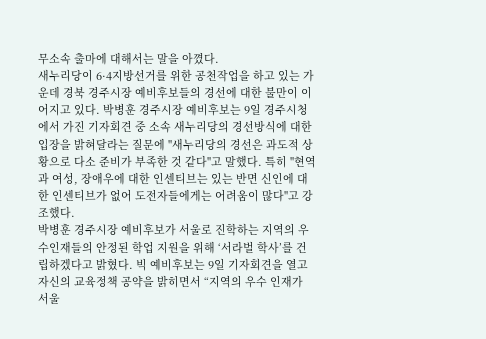무소속 출마에 대해서는 말을 아꼈다.
새누리당이 6·4지방선거를 위한 공천작업을 하고 있는 가운데 경북 경주시장 예비후보들의 경선에 대한 불만이 이어지고 있다. 박병훈 경주시장 예비후보는 9일 경주시청에서 가진 기자회견 중 소속 새누리당의 경선방식에 대한 입장을 밝혀달라는 질문에 "새누리당의 경선은 과도적 상황으로 다소 준비가 부족한 것 같다"고 말했다. 특히 "현역과 여성, 장애우에 대한 인센티브는 있는 반면 신인에 대한 인센티브가 없어 도전자들에게는 어려움이 많다"고 강조했다.
박병훈 경주시장 예비후보가 서울로 진학하는 지역의 우수인재들의 안정된 학업 지원을 위해 ‘서라벌 학사’를 건립하겠다고 밝혔다. 빅 예비후보는 9일 기자회견을 열고 자신의 교육정책 공약을 밝히면서 “지역의 우수 인재가 서울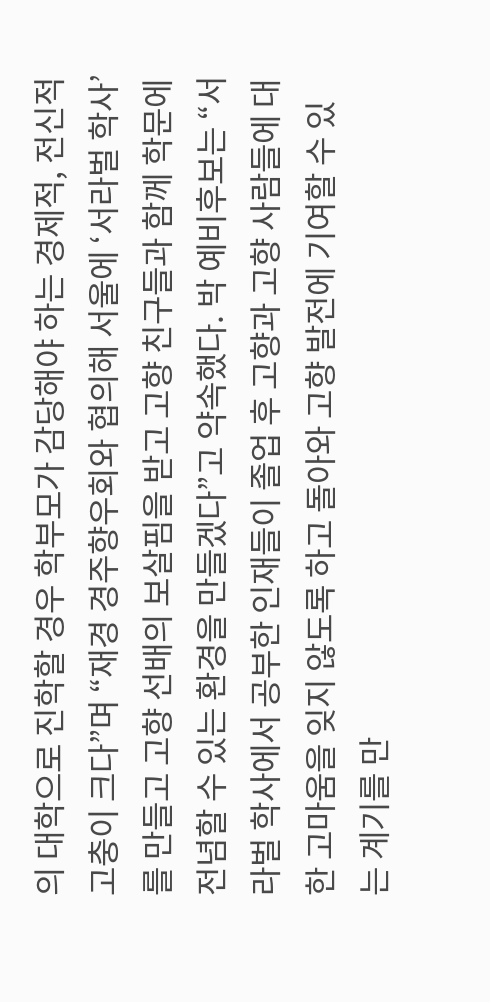의 대학으로 진학할 경우 학부모가 감당해야 하는 경제적, 전신적 고충이 크다”며 “재경 경주향우회와 협의해 서울에 ‘서라벌 학사’를 만들고 고향 선배의 보살핌을 받고 고향 친구들과 함께 학문에 전념할 수 있는 환경을 만들겠다”고 약속했다. 박 예비후보는 “서라벌 학사에서 공부한 인재들이 졸업 후 고향과 고향 사람들에 대한 고마움을 잊지 않도록 하고 돌아와 고향 발전에 기여할 수 있는 계기를 만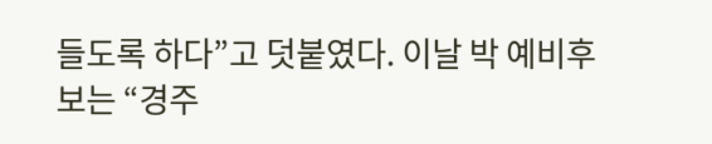들도록 하다”고 덧붙였다. 이날 박 예비후보는 “경주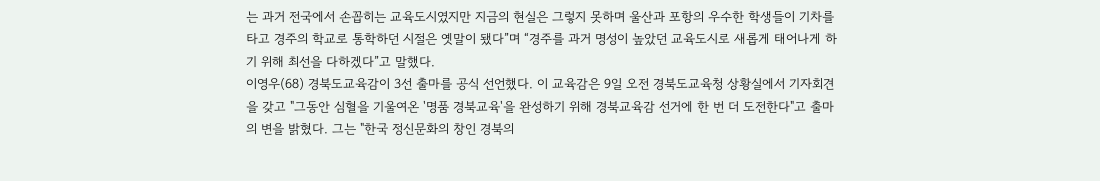는 과거 전국에서 손꼽히는 교육도시였지만 지금의 현실은 그렇지 못하며 울산과 포항의 우수한 학생들이 기차를 타고 경주의 학교로 통학하던 시절은 옛말이 됐다”며 “경주를 과거 명성이 높았던 교육도시로 새롭게 태어나게 하기 위해 최선을 다하겠다”고 말했다.
이영우(68) 경북도교육감이 3선 출마를 공식 선언했다. 이 교육감은 9일 오전 경북도교육청 상황실에서 기자회견을 갖고 "그동안 심혈을 기울여온 '명품 경북교육'을 완성하기 위해 경북교육감 선거에 한 번 더 도전한다"고 출마의 변을 밝혔다. 그는 "한국 정신문화의 창인 경북의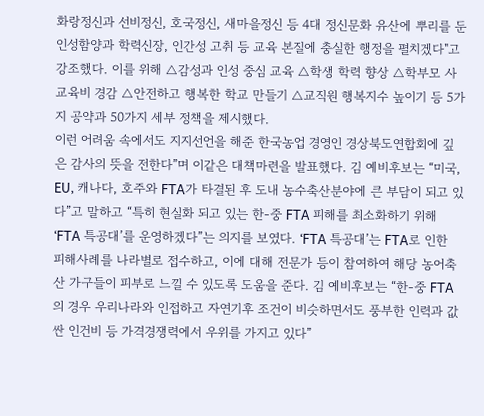화랑정신과 선비정신, 호국정신, 새마을정신 등 4대 정신문화 유산에 뿌리를 둔 인성함양과 학력신장, 인간성 고취 등 교육 본질에 충실한 행정을 펼치겠다"고 강조했다. 이를 위해 △감성과 인성 중심 교육 △학생 학력 향상 △학부모 사교육비 경감 △안전하고 행복한 학교 만들기 △교직원 행복지수 높이기 등 5가지 공약과 50가지 세부 정책을 제시했다.
이런 어려움 속에서도 지지선언을 해준 한국농업 경영인 경상북도연합회에 깊은 감사의 뜻을 전한다”며 이같은 대책마련을 발표했다. 김 예비후보는 “미국, EU, 캐나다, 호주와 FTA가 타결된 후 도내 농수축산분야에 큰 부담이 되고 있다”고 말하고 “특히 현실화 되고 있는 한-중 FTA 피해를 최소화하기 위해 ‘FTA 특공대’를 운영하겠다”는 의지를 보였다. ‘FTA 특공대’는 FTA로 인한 피해사례를 나라별로 접수하고, 이에 대해 전문가 등이 참여하여 해당 농어축산 가구들이 피부로 느낄 수 있도록 도움을 준다. 김 예비후보는 “한-중 FTA의 경우 우리나라와 인접하고 자연기후 조건이 비슷하면서도 풍부한 인력과 값싼 인건비 등 가격경쟁력에서 우위를 가지고 있다”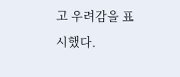고 우려감을 표시했다.